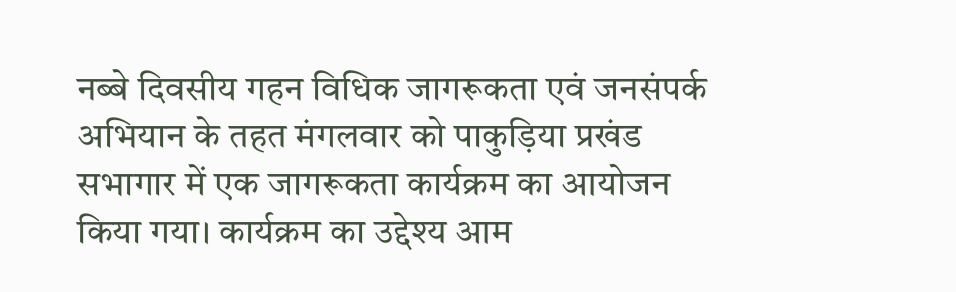नब्बे दिवसीय गहन विधिक जागरूकता एवं जनसंपर्क अभियान के तहत मंगलवार को पाकुड़िया प्रखंड सभागार में एक जागरूकता कार्यक्रम का आयोजन किया गया। कार्यक्रम का उद्देश्य आम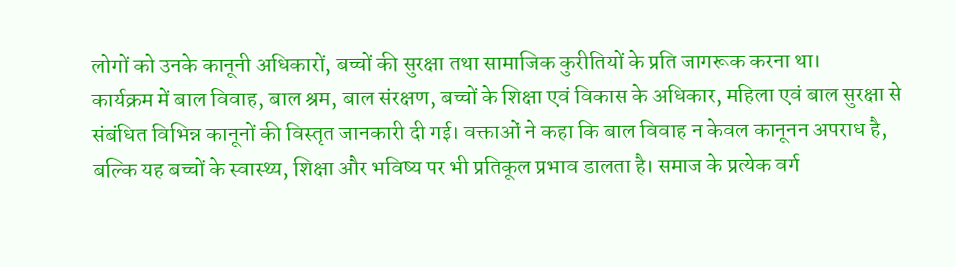लोगों को उनके कानूनी अधिकारों, बच्चों की सुरक्षा तथा सामाजिक कुरीतियों के प्रति जागरूक करना था।
कार्यक्रम में बाल विवाह, बाल श्रम, बाल संरक्षण, बच्चों के शिक्षा एवं विकास के अधिकार, महिला एवं बाल सुरक्षा से संबंधित विभिन्न कानूनों की विस्तृत जानकारी दी गई। वक्ताओं ने कहा कि बाल विवाह न केवल कानूनन अपराध है, बल्कि यह बच्चों के स्वास्थ्य, शिक्षा और भविष्य पर भी प्रतिकूल प्रभाव डालता है। समाज के प्रत्येक वर्ग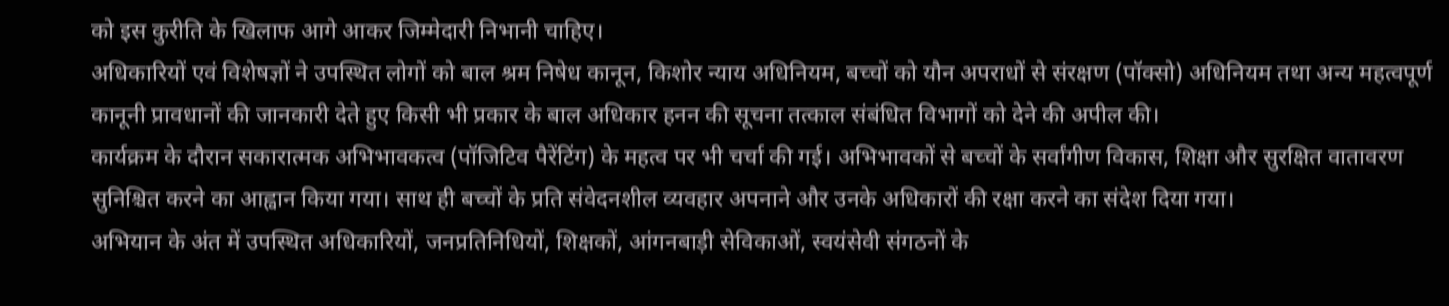को इस कुरीति के खिलाफ आगे आकर जिम्मेदारी निभानी चाहिए।
अधिकारियों एवं विशेषज्ञों ने उपस्थित लोगों को बाल श्रम निषेध कानून, किशोर न्याय अधिनियम, बच्चों को यौन अपराधों से संरक्षण (पॉक्सो) अधिनियम तथा अन्य महत्वपूर्ण कानूनी प्रावधानों की जानकारी देते हुए किसी भी प्रकार के बाल अधिकार हनन की सूचना तत्काल संबंधित विभागों को देने की अपील की।
कार्यक्रम के दौरान सकारात्मक अभिभावकत्व (पॉजिटिव पैरेंटिंग) के महत्व पर भी चर्चा की गई। अभिभावकों से बच्चों के सर्वांगीण विकास, शिक्षा और सुरक्षित वातावरण सुनिश्चित करने का आह्वान किया गया। साथ ही बच्चों के प्रति संवेदनशील व्यवहार अपनाने और उनके अधिकारों की रक्षा करने का संदेश दिया गया।
अभियान के अंत में उपस्थित अधिकारियों, जनप्रतिनिधियों, शिक्षकों, आंगनबाड़ी सेविकाओं, स्वयंसेवी संगठनों के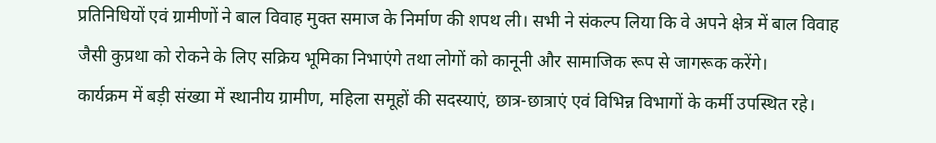प्रतिनिधियों एवं ग्रामीणों ने बाल विवाह मुक्त समाज के निर्माण की शपथ ली। सभी ने संकल्प लिया कि वे अपने क्षेत्र में बाल विवाह जैसी कुप्रथा को रोकने के लिए सक्रिय भूमिका निभाएंगे तथा लोगों को कानूनी और सामाजिक रूप से जागरूक करेंगे।
कार्यक्रम में बड़ी संख्या में स्थानीय ग्रामीण, महिला समूहों की सदस्याएं, छात्र-छात्राएं एवं विभिन्न विभागों के कर्मी उपस्थित रहे।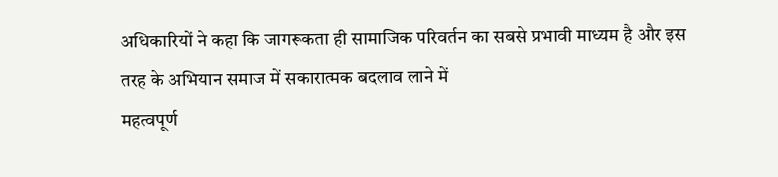अधिकारियों ने कहा कि जागरूकता ही सामाजिक परिवर्तन का सबसे प्रभावी माध्यम है और इस तरह के अभियान समाज में सकारात्मक बदलाव लाने में
महत्वपूर्ण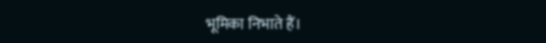भूमिका निभाते हैं।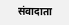संवादाता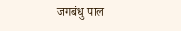जगबंधु पाल